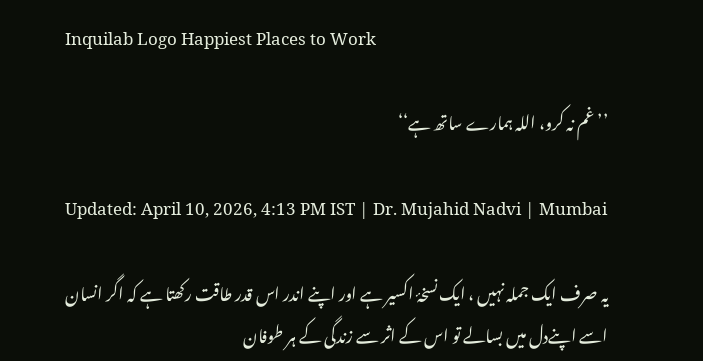Inquilab Logo Happiest Places to Work

’’غم نہ کرو، اللہ ہمارے ساتھ ہے‘‘

Updated: April 10, 2026, 4:13 PM IST | Dr. Mujahid Nadvi | Mumbai

یہ صرف ایک جملہ نہیں ، ایک نسخۂ اکسیر ہے اور اپنے اندر اس قدر طاقت رکھتا ہے کہ اگر انسان اسے اپنےدل میں بسالے تو اس کے اثر سے زندگی کے ہر طوفان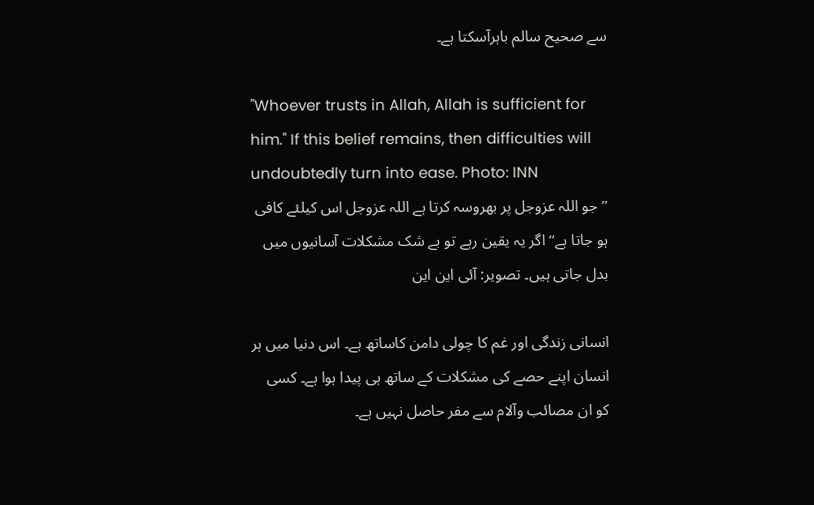سے صحیح سالم باہرآسکتا ہے۔

"Whoever trusts in Allah, Allah is sufficient for him." If this belief remains, then difficulties will undoubtedly turn into ease. Photo: INN
’’جو اللہ عزوجل پر بھروسہ کرتا ہے اللہ عزوجل اس کیلئے کافی ہو جاتا ہے‘‘ اگر یہ یقین رہے تو بے شک مشکلات آسانیوں میں بدل جاتی ہیں۔ تصویر: آئی این این

انسانی زندگی اور غم کا چولی دامن کاساتھ ہے۔ اس دنیا میں ہر انسان اپنے حصے کی مشکلات کے ساتھ ہی پیدا ہوا ہے۔ کسی کو ان مصائب وآلام سے مفر حاصل نہیں ہے۔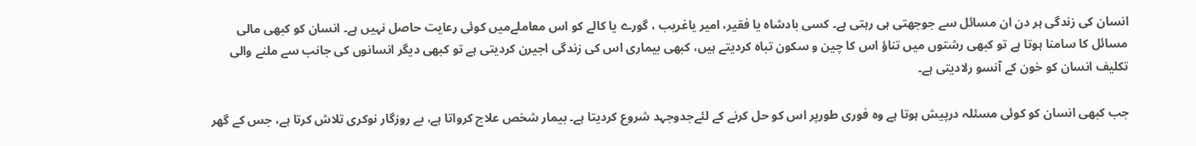انسان کی زندگی ہر دن ان مسائل سے جوجھتی ہی رہتی ہے۔ کسی بادشاہ یا فقیر، امیر یاغریب ، گورے یا کالے کو اس معاملےمیں کوئی رعایت حاصل نہیں ہے۔ انسان کو کبھی مالی مسائل کا سامنا ہوتا ہے تو کبھی رشتوں میں تناؤ اس کا چین و سکون تباہ کردیتے ہیں، کبھی بیماری اس کی زندگی اجیرن کردیتی ہے تو کبھی دیگر انسانوں کی جانب سے ملنے والی تکلیف انسان کو خون کے آنسو رلادیتی ہے۔

جب کبھی انسان کو کوئی مسئلہ درپیش ہوتا ہے وہ فوری طورپر اس کو حل کرنے کے لئےجدوجہد شروع کردیتا ہے۔ بیمار شخص علاج کرواتا ہے، بے روزگار نوکری تلاش کرتا ہے، جس کے گھر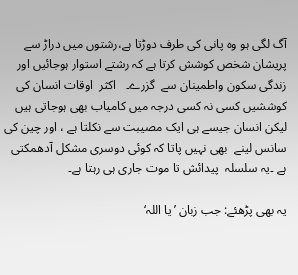آگ لگی ہو وہ پانی کی طرف دوڑتا ہے،رشتوں میں دراڑ سے پریشان شخص کوشش کرتا ہے کہ رشتے استوار ہوجائیں اور زندگی سکون واطمینان سے  گزرے۔   اکثر  اوقات انسان کی کوششیں کسی نہ کسی درجہ میں کامیاب بھی ہوجاتی ہیں لیکن انسان جیسے ہی ایک مصیبت سے نکلتا ہے ، اور چین کی سانس لینے  بھی نہیں پاتا کہ کوئی دوسری مشکل آدھمکتی ہے ۔یہ سلسلہ  پیدائش تا موت جاری ہی رہتا ہے۔

یہ بھی پڑھئے: جب زبان ’یا اللہ‘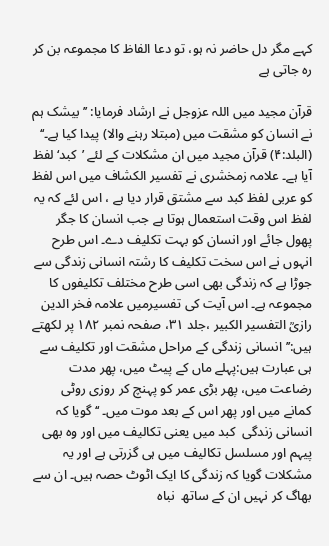کہے مگر دل حاضر نہ ہو، تو دعا الفاظ کا مجموعہ بن کر رہ جاتی ہے

قرآن مجید میں اللہ عزوجل نے ارشاد فرمایا: ’’بیشک ہم نے انسان کو مشقت میں (مبتلا رہنے والا) پیدا کیا ہے۔‘‘ (البلد:۴) قرآن مجید میں ان مشکلات کے لئے ’کبد‘ لفظ آیا ہے۔ علامہ زمخشری نے تفسیر الکشاف میں اس لفظ کو عربی لفظ کبد سے مشتق قرار دیا ہے ، اس لئے کہ یہ لفظ اس وقت استعمال ہوتا ہے جب انسان کا جگر پھول جائے اور انسان کو بہت تکلیف دے۔ اس طرح انہوں نے اس سخت تکلیف کا رشتہ انسانی زندگی سے جوڑا ہے کہ زندگی بھی اسی طرح مختلف تکلیفوں کا مجموعہ ہے۔ اس آیت کی تفسیرمیں علامہ فخر الدین رازیؒ التفسیر الکبیر ،جلد ۳۱، صفحہ نمبر ۱۸۲ پر لکھتے ہیں:’’انسانی زندگی کے مراحل مشقت اور تکلیف سے ہی عبارت ہیں:پہلے ماں کے پیٹ میں، پھر مدت رضاعت میں، پھر بڑی عمر کو پہنچ کر روزی روٹی کمانے میں اور پھر اس کے بعد موت میں۔ ‘‘ گویا کہ انسانی زندگی  کبد میں یعنی تکالیف میں اور وہ بھی پیہم اور مسلسل تکالیف میں ہی گزرتی ہے اور یہ مشکلات گویا کہ زندگی کا ایک اٹوٹ حصہ ہیں۔ ان سے بھاگ کر نہیں ان کے ساتھ  نباہ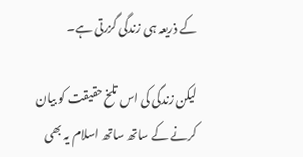کے ذریعہ ہی زندگی گزرتی ہے۔

لیکن زندگی کی اس تلخ حقیقت کو بیان کرنے کے ساتھ ساتھ اسلام یہ بھی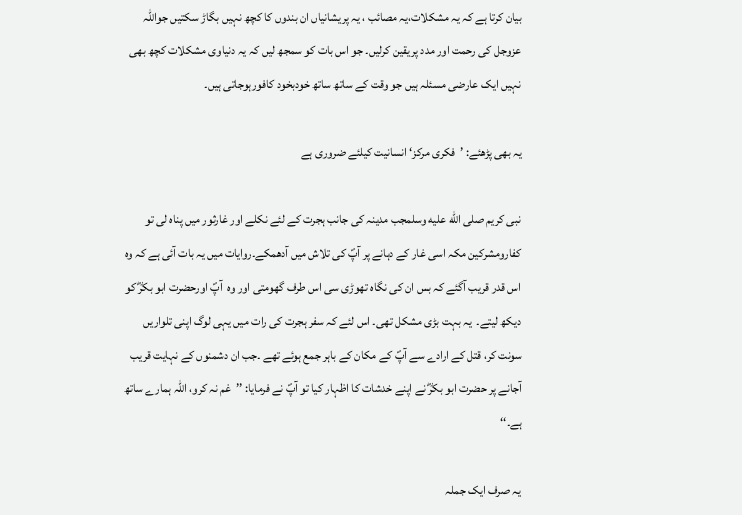بیان کرتا ہے کہ یہ مشکلات،یہ مصائب ، یہ پریشانیاں ان بندوں کا کچھ نہیں بگاڑ سکتیں جواللہ عزوجل کی رحمت اور مدد پریقین کرلیں۔ جو اس بات کو سمجھ لیں کہ یہ دنیاوی مشکلات کچھ بھی نہیں ایک عارضی مسئلہ ہیں جو وقت کے ساتھ ساتھ خودبخود کافورہوجاتی ہیں۔

یہ بھی پڑھئے: ’فکری مرکز‘ انسانیت کیلئے ضروری ہے

نبی کریم صلى الله عليه وسلمجب مدینہ کی جانب ہجرت کے لئے نکلے اور غارثور میں پناہ لی تو کفارومشرکین مکہ اسی غار کے دہانے پر آپؐ کی تلاش میں آدھمکے۔روایات میں یہ بات آئی ہے کہ وہ اس قدر قریب آگئے کہ بس ان کی نگاہ تھوڑی سی اس طرف گھومتی اور وہ  آپؐ اورحضرت ابو بکرؓ کو دیکھ لیتے۔  یہ بہت بڑی مشکل تھی۔ اس لئے کہ سفر ہجرت کی رات میں یہی لوگ اپنی تلواریں سونت کر، قتل کے ارادے سے آپؐ کے مکان کے باہر جمع ہوئے تھے ۔جب ان دشمنوں کے نہایت قریب آجانے پر حضرت ابو بکرؓ نے اپنے خدشات کا اظہار کیا تو آپؐ نے فرمایا: ’’غم نہ کرو، اللہ ہمارے ساتھ ہے۔‘‘

یہ صرف ایک جملہ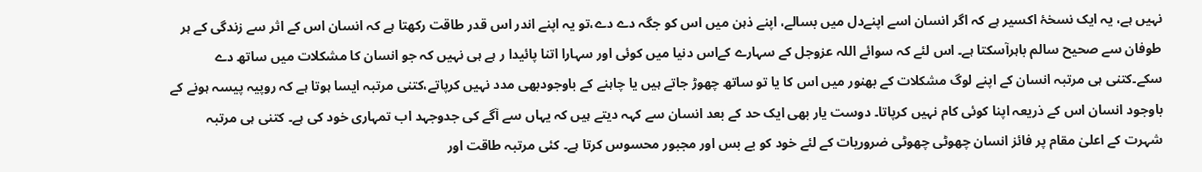نہیں ہے، یہ ایک نسخۂ اکسیر ہے کہ اگر انسان اسے اپنےدل میں بسالے، اپنے ذہن میں اس کو جگہ دے دے،تو یہ اپنے اندر اس قدر طاقت رکھتا ہے کہ انسان اس کے اثر سے زندگی کے ہر طوفان سے صحیح سالم باہرآسکتا ہے۔ اس لئے کہ سوائے اللہ عزوجل کے سہارے کےاس دنیا میں کوئی اور سہارا اتنا پائیدا ر ہے ہی نہیں کہ جو انسان کا مشکلات میں ساتھ دے سکے۔کتنی ہی مرتبہ انسان کے اپنے لوگ مشکلات کے بھنور میں اس کا یا تو ساتھ چھوڑ جاتے ہیں یا چاہنے کے باوجودبھی مدد نہیں کرپاتے،کتنی مرتبہ ایسا ہوتا ہے کہ روپیہ پیسہ ہونے کے باوجود انسان اس کے ذریعہ اپنا کوئی کام نہیں کرپاتا۔ دوست یار بھی ایک حد کے بعد انسان سے کہہ دیتے ہیں کہ یہاں سے آگے کی جدوجہد اب تمہاری خود کی ہے۔ کتنی ہی مرتبہ شہرت کے اعلیٰ مقام پر فائز انسان چھوٹی چھوٹی ضروریات کے لئے خود کو بے بس اور مجبور محسوس کرتا ہے۔ کئی مرتبہ طاقت اور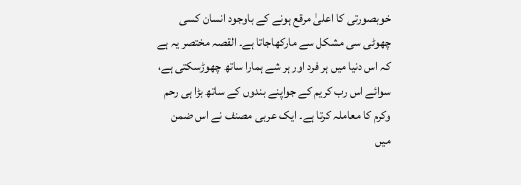خوبصورتی کا اعلیٰ مرقع ہونے کے باوجود انسان کسی چھوٹی سی مشکل سے مارکھاجاتا ہے۔ القصہ مختصر یہ ہے کہ اس دنیا میں ہر فرد اور ہر شے ہمارا ساتھ چھوڑسکتی ہے، سوائے اس رب کریم کے جواپنے بندوں کے ساتھ بڑا ہی رحم وکرم کا معاملہ کرتا ہے۔ ایک عربی مصنف نے اس ضمن میں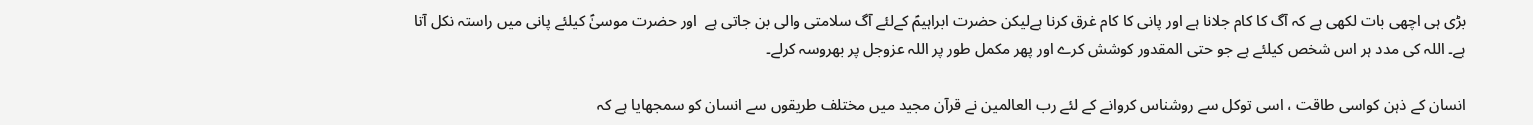بڑی ہی اچھی بات لکھی ہے کہ آگ کا کام جلانا ہے اور پانی کا کام غرق کرنا ہےلیکن حضرت ابراہیمؑ کےلئے آگ سلامتی والی بن جاتی ہے  اور حضرت موسیٰؑ کیلئے پانی میں راستہ نکل آتا ہے۔ اللہ کی مدد ہر اس شخص کیلئے ہے جو حتی المقدور کوشش کرے اور پھر مکمل طور پر اللہ عزوجل پر بھروسہ کرلے۔

انسان کے ذہن کواسی طاقت ، اسی توکل سے روشناس کروانے کے لئے رب العالمین نے قرآن مجید میں مختلف طریقوں سے انسان کو سمجھایا ہے کہ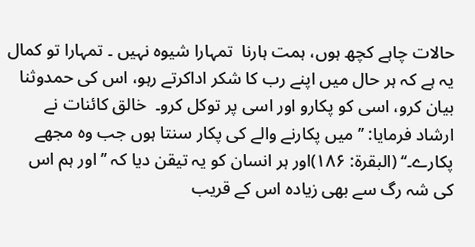حالات چاہے کچھ ہوں، ہمت ہارنا  تمہارا شیوہ نہیں ۔ تمہارا تو کمال یہ ہے کہ ہر حال میں اپنے رب کا شکر اداکرتے رہو، اس کی حمدوثنا بیان کرو، اسی کو پکارو اور اسی پر توکل کرو۔  خالق کائنات نے ارشاد فرمایا: ’’میں پکارنے والے کی پکار سنتا ہوں جب وہ مجھے پکارے۔‘‘ (البقرۃ: ۱۸۶)اور ہر انسان کو یہ تیقن دیا کہ ’’اور ہم اس کی شہ رگ سے بھی زیادہ اس کے قریب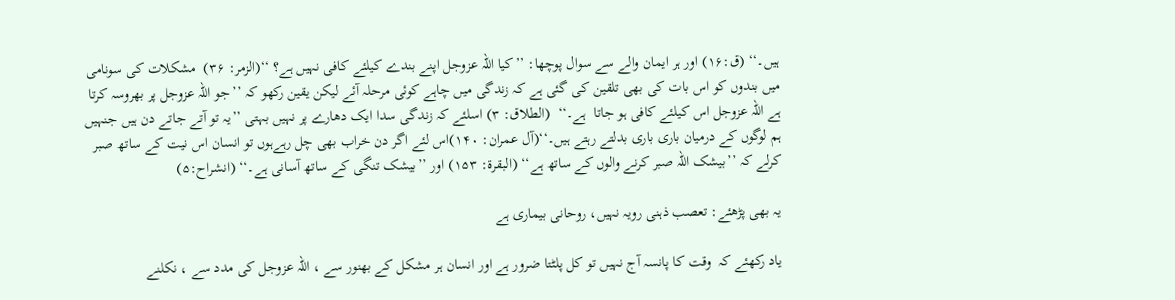ہیں۔‘‘ (ق:۱۶) اور ہر ایمان والے سے سوال پوچھا: ’’کیا اللہ عزوجل اپنے بندے کیلئے کافی نہیں ہے؟ ‘‘(الزمر: ۳۶)  مشکلات کی سونامی میں بندوں کو اس بات کی بھی تلقین کی گئی ہے کہ زندگی میں چاہے کوئی مرحلہ آئے لیکن یقین رکھو کہ ’’جو اللہ عزوجل پر بھروسہ کرتا ہے اللہ عزوجل اس کیلئے کافی ہو جاتا  ہے۔‘‘  (الطلاق: ۳) اسلئے کہ زندگی سدا ایک دھارے پر نہیں بہتی ’’یہ تو آتے جاتے دن ہیں جنہیں ہم لوگوں کے درمیان باری باری بدلتے رہتے ہیں۔‘‘(آل عمران: ۱۴۰)اس لئے اگر دن خراب بھی چل رہےہوں تو انسان اس نیت کے ساتھ صبر کرلے کہ ’’بیشک اللہ صبر کرنے والوں کے ساتھ ہے‘‘ (البقرۃ: ۱۵۳) اور ’’بیشک تنگی کے ساتھ آسانی ہے۔‘‘ (انشراح:۵)

یہ بھی پڑھئے: تعصب ذہنی رویہ نہیں، روحانی بیماری ہے

یاد رکھئے کہ  وقت کا پانسہ آج نہیں تو کل پلٹتا ضرور ہے اور انسان ہر مشکل کے بھنور سے ، اللہ عزوجل کی مدد سے ، نکلنے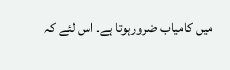میں کامیاب ضرورہوتا ہے۔ اس لئے کہ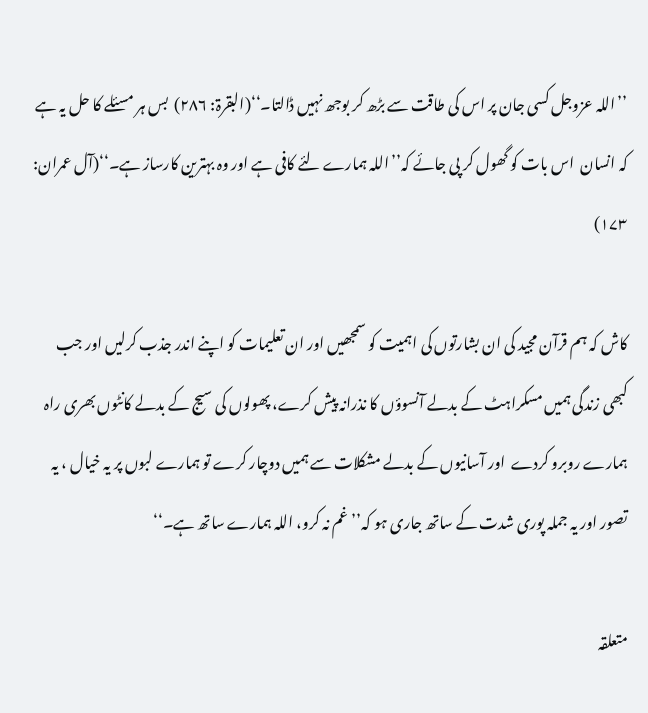’’اللہ عزوجل کسی جان پر اس کی طاقت سے بڑھ کر بوجھ نہیں ڈالتا۔‘‘(البقرۃ: ۲۸۶)  بس ہر مسئلے کا حل یہ ہے کہ انسان  اس بات کو گھول کر پی جائے کہ’’اللہ ہمارے لئے کافی ہے اور وہ بہترین کارساز ہے۔‘‘(آل عمران: ۱۷۳)

کاش کہ ہم قرآن مجید کی ان بشارتوں کی اہمیت کو سمجھیں اور ان تعلیمات کو اپنے اندر جذب کرلیں اور جب کبھی زندگی ہمیں مسکراہٹ کے بدلے آنسوؤں کا نذرانہ پیش کرے، پھولوں کی سیج کے بدلے کانٹوں بھری راہ ہمارے روبرو کردے  اور آسانیوں کے بدلے مشکلات سے ہمیں دوچار کرے تو ہمارے لبوں پر یہ خیال ، یہ تصور اور یہ جملہ پوری شدت کے ساتھ جاری ہو کہ’’غم نہ کرو، اللہ ہمارے ساتھ ہے۔‘‘

متعلقہ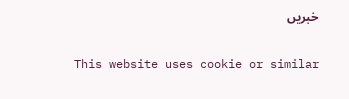خبریں

This website uses cookie or similar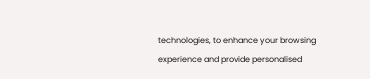technologies, to enhance your browsing experience and provide personalised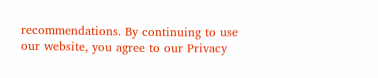recommendations. By continuing to use our website, you agree to our Privacy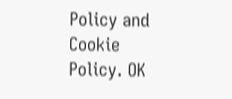Policy and Cookie Policy. OK